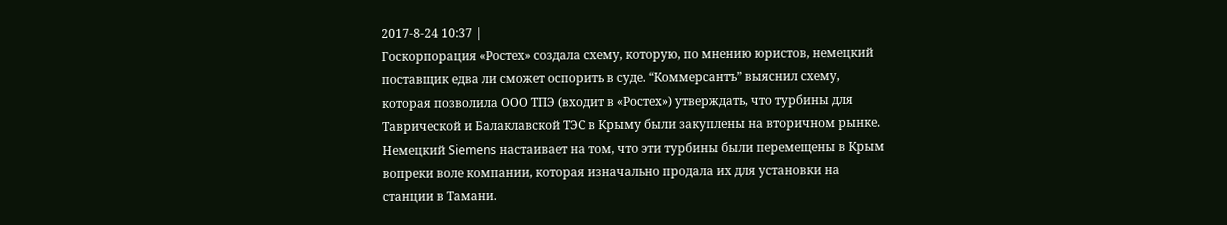2017-8-24 10:37 |
Госкорпорация «Ростех» создала схему, которую, по мнению юристов, немецкий поставщик едва ли сможет оспорить в суде. “Коммерсантъ” выяснил схему, которая позволила ООО ТПЭ (входит в «Ростех») утверждать, что турбины для Таврической и Балаклавской ТЭС в Крыму были закуплены на вторичном рынке.
Немецкий Siemens настаивает на том, что эти турбины были перемещены в Крым вопреки воле компании, которая изначально продала их для установки на станции в Тамани.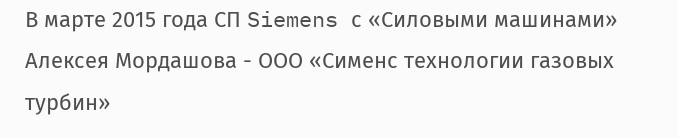В марте 2015 года СП Siemens с «Силовыми машинами» Алексея Мордашова - ООО «Сименс технологии газовых турбин»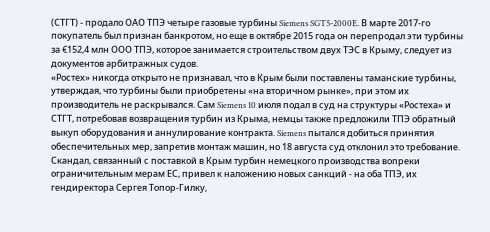(СТГТ) - продало ОАО ТПЭ четыре газовые турбины Siemens SGT5-2000E. В марте 2017-го покупатель был признан банкротом, но еще в октябре 2015 года он перепродал эти турбины за €152,4 млн ООО ТПЭ, которое занимается строительством двух ТЭС в Крыму, следует из документов арбитражных судов.
«Ростех» никогда открыто не признавал, что в Крым были поставлены таманские турбины, утверждая, что турбины были приобретены «на вторичном рынке», при этом их производитель не раскрывался. Сам Siemens 10 июля подал в суд на структуры «Ростеха» и СТГТ, потребовав возвращения турбин из Крыма, немцы также предложили ТПЭ обратный выкуп оборудования и аннулирование контракта. Siemens пытался добиться принятия обеспечительных мер, запретив монтаж машин, но 18 августа суд отклонил это требование.
Скандал, связанный с поставкой в Крым турбин немецкого производства вопреки ограничительным мерам ЕС, привел к наложению новых санкций - на оба ТПЭ, их гендиректора Сергея Топор-Гилку,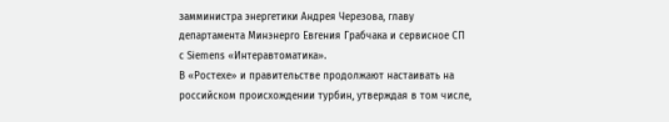замминистра энергетики Андрея Черезова, главу департамента Минэнерго Евгения Грабчака и сервисное СП с Siemens «Интеравтоматика».
В «Ростехе» и правительстве продолжают настаивать на российском происхождении турбин, утверждая в том числе,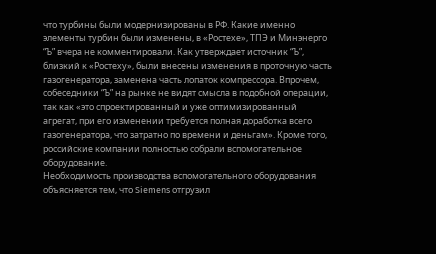что турбины были модернизированы в РФ. Какие именно элементы турбин были изменены, в «Ростехе», ТПЭ и Минэнерго “Ъ” вчера не комментировали. Как утверждает источник “Ъ”, близкий к «Ростеху», были внесены изменения в проточную часть газогенератора, заменена часть лопаток компрессора. Впрочем, собеседники “Ъ” на рынке не видят смысла в подобной операции, так как «это спроектированный и уже оптимизированный агрегат, при его изменении требуется полная доработка всего газогенератора, что затратно по времени и деньгам». Кроме того, российские компании полностью собрали вспомогательное оборудование.
Необходимость производства вспомогательного оборудования объясняется тем, что Siemens отгрузил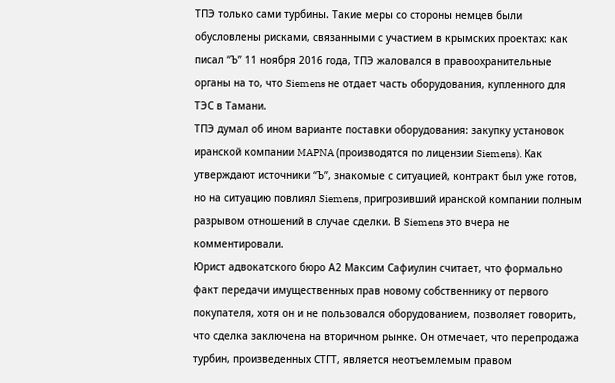ТПЭ только сами турбины. Такие меры со стороны немцев были обусловлены рисками, связанными с участием в крымских проектах: как писал “Ъ” 11 ноября 2016 года, ТПЭ жаловался в правоохранительные органы на то, что Siemens не отдает часть оборудования, купленного для ТЭС в Тамани.
ТПЭ думал об ином варианте поставки оборудования: закупку установок иранской компании MAPNA (производятся по лицензии Siemens). Как утверждают источники “Ъ”, знакомые с ситуацией, контракт был уже готов, но на ситуацию повлиял Siemens, пригрозивший иранской компании полным разрывом отношений в случае сделки. В Siemens это вчера не комментировали.
Юрист адвокатского бюро А2 Максим Сафиулин считает, что формально факт передачи имущественных прав новому собственнику от первого покупателя, хотя он и не пользовался оборудованием, позволяет говорить, что сделка заключена на вторичном рынке. Он отмечает, что перепродажа турбин, произведенных СТГТ, является неотъемлемым правом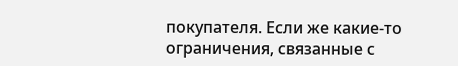покупателя. Если же какие-то ограничения, связанные с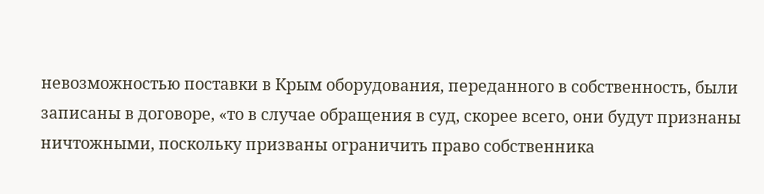невозможностью поставки в Крым оборудования, переданного в собственность, были записаны в договоре, «то в случае обращения в суд, скорее всего, они будут признаны ничтожными, поскольку призваны ограничить право собственника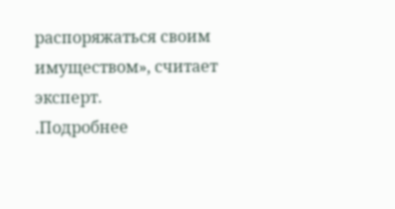распоряжаться своим имуществом», считает эксперт.
.Подробнее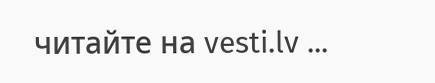читайте на vesti.lv ...